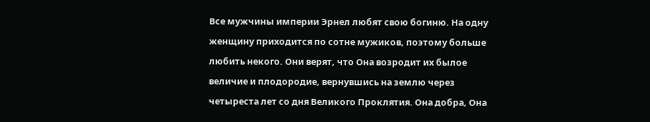Все мужчины империи Эрнел любят свою богиню. На одну женщину приходится по сотне мужиков, поэтому больше любить некого. Они верят, что Она возродит их былое величие и плодородие, вернувшись на землю через четыреста лет со дня Великого Проклятия. Она добра, Она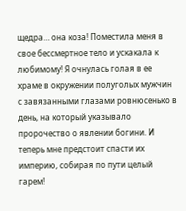щедра… она коза! Поместила меня в свое бессмертное тело и ускакала к любимому! Я очнулась голая в ее храме в окружении полуголых мужчин с завязанными глазами ровнюсенько в день, на который указывало пророчество о явлении богини. И теперь мне предстоит спасти их империю, собирая по пути целый гарем!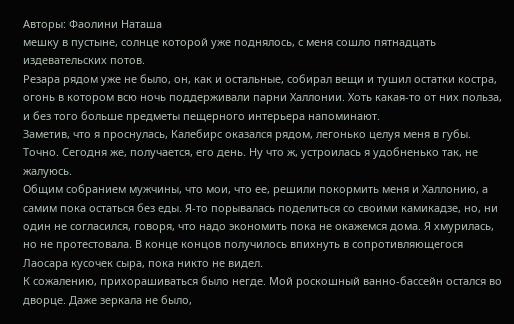Авторы: Фаолини Наташа
мешку в пустыне, солнце которой уже поднялось, с меня сошло пятнадцать издевательских потов.
Резара рядом уже не было, он, как и остальные, собирал вещи и тушил остатки костра, огонь в котором всю ночь поддерживали парни Халлонии. Хоть какая-то от них польза, и без того больше предметы пещерного интерьера напоминают.
Заметив, что я проснулась, Калебирс оказался рядом, легонько целуя меня в губы. Точно. Сегодня же, получается, его день. Ну что ж, устроилась я удобненько так, не жалуюсь.
Общим собранием мужчины, что мои, что ее, решили покормить меня и Халлонию, а самим пока остаться без еды. Я-то порывалась поделиться со своими камикадзе, но, ни один не согласился, говоря, что надо экономить пока не окажемся дома. Я хмурилась, но не протестовала. В конце концов получилось впихнуть в сопротивляющегося Лаосара кусочек сыра, пока никто не видел.
К сожалению, прихорашиваться было негде. Мой роскошный ванно-бассейн остался во дворце. Даже зеркала не было,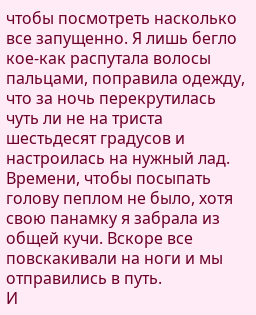чтобы посмотреть насколько все запущенно. Я лишь бегло кое-как распутала волосы пальцами, поправила одежду, что за ночь перекрутилась чуть ли не на триста шестьдесят градусов и настроилась на нужный лад.
Времени, чтобы посыпать голову пеплом не было, хотя свою панамку я забрала из общей кучи. Вскоре все повскакивали на ноги и мы отправились в путь.
И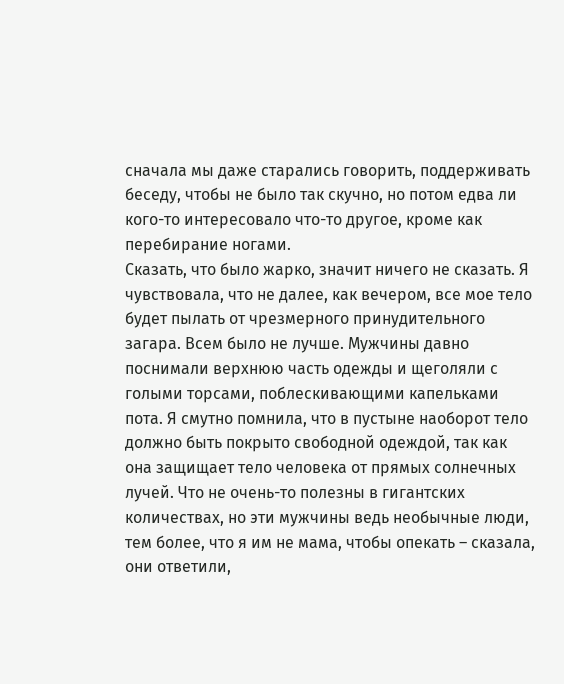сначала мы даже старались говорить, поддерживать беседу, чтобы не было так скучно, но потом едва ли кого-то интересовало что-то другое, кроме как перебирание ногами.
Сказать, что было жарко, значит ничего не сказать. Я чувствовала, что не далее, как вечером, все мое тело будет пылать от чрезмерного принудительного загара. Всем было не лучше. Мужчины давно поснимали верхнюю часть одежды и щеголяли с голыми торсами, поблескивающими капельками пота. Я смутно помнила, что в пустыне наоборот тело должно быть покрыто свободной одеждой, так как она защищает тело человека от прямых солнечных лучей. Что не очень-то полезны в гигантских количествах, но эти мужчины ведь необычные люди, тем более, что я им не мама, чтобы опекать – сказала, они ответили,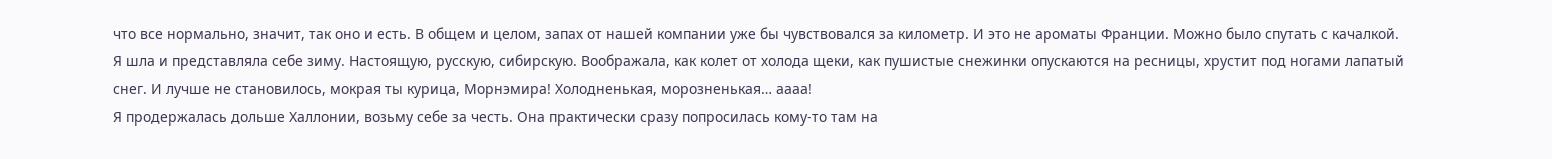что все нормально, значит, так оно и есть. В общем и целом, запах от нашей компании уже бы чувствовался за километр. И это не ароматы Франции. Можно было спутать с качалкой.
Я шла и представляла себе зиму. Настоящую, русскую, сибирскую. Воображала, как колет от холода щеки, как пушистые снежинки опускаются на ресницы, хрустит под ногами лапатый снег. И лучше не становилось, мокрая ты курица, Морнэмира! Холодненькая, морозненькая… аааа!
Я продержалась дольше Халлонии, возьму себе за честь. Она практически сразу попросилась кому-то там на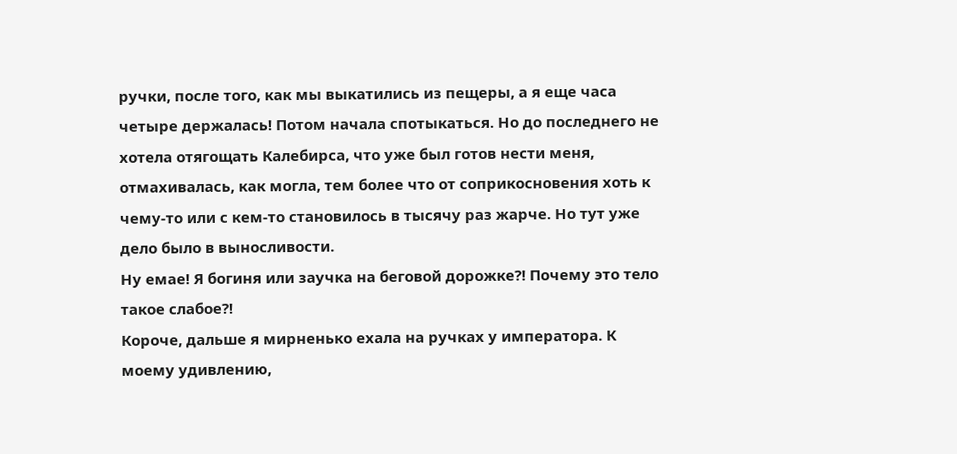ручки, после того, как мы выкатились из пещеры, а я еще часа четыре держалась! Потом начала спотыкаться. Но до последнего не хотела отягощать Калебирса, что уже был готов нести меня, отмахивалась, как могла, тем более что от соприкосновения хоть к чему-то или с кем-то становилось в тысячу раз жарче. Но тут уже дело было в выносливости.
Ну емае! Я богиня или заучка на беговой дорожке?! Почему это тело такое слабое?!
Короче, дальше я мирненько ехала на ручках у императора. К моему удивлению,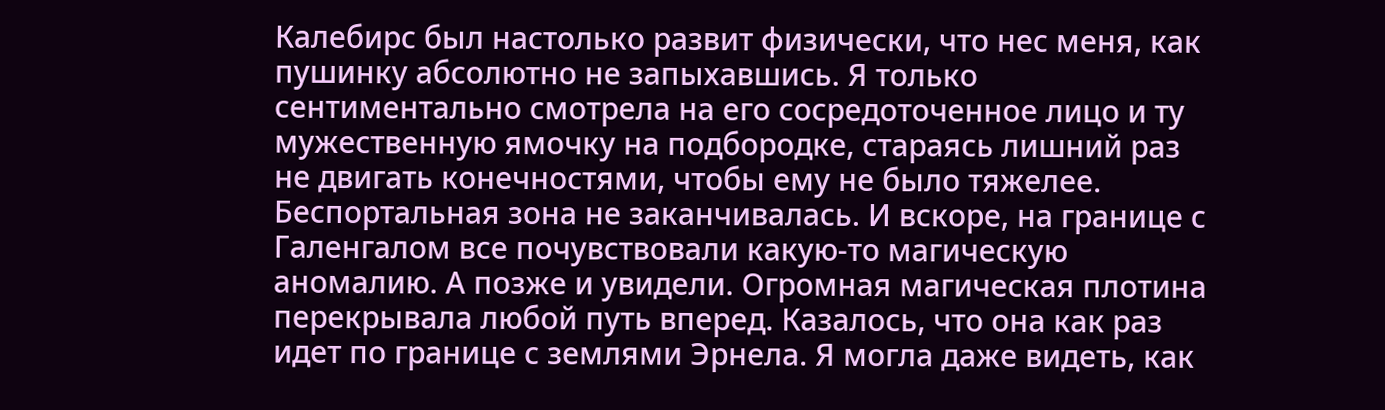Калебирс был настолько развит физически, что нес меня, как пушинку абсолютно не запыхавшись. Я только сентиментально смотрела на его сосредоточенное лицо и ту мужественную ямочку на подбородке, стараясь лишний раз не двигать конечностями, чтобы ему не было тяжелее.
Беспортальная зона не заканчивалась. И вскоре, на границе с Галенгалом все почувствовали какую-то магическую аномалию. А позже и увидели. Огромная магическая плотина перекрывала любой путь вперед. Казалось, что она как раз идет по границе с землями Эрнела. Я могла даже видеть, как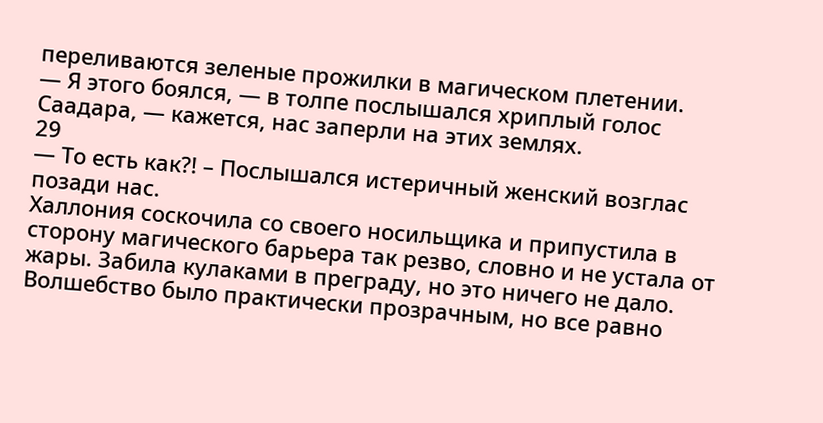переливаются зеленые прожилки в магическом плетении.
— Я этого боялся, — в толпе послышался хриплый голос Саадара, — кажется, нас заперли на этих землях.
29
— То есть как?! – Послышался истеричный женский возглас позади нас.
Халлония соскочила со своего носильщика и припустила в сторону магического барьера так резво, словно и не устала от жары. Забила кулаками в преграду, но это ничего не дало. Волшебство было практически прозрачным, но все равно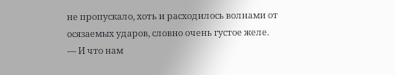не пропускало, хоть и расходилось волнами от осязаемых ударов, словно очень густое желе.
— И что нам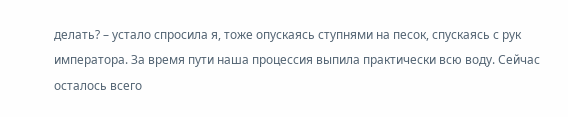делать? – устало спросила я, тоже опускаясь ступнями на песок, спускаясь с рук императора. За время пути наша процессия выпила практически всю воду. Сейчас осталось всего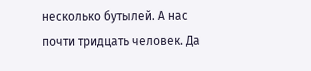несколько бутылей. А нас почти тридцать человек. Да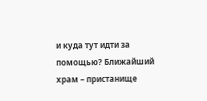и куда тут идти за помощью? Ближайший храм – пристанище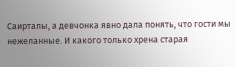Саирталы, а девчонка явно дала понять, что гости мы нежеланные. И какого только хрена старая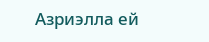Азриэлла ей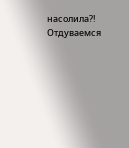насолила?! Отдуваемся